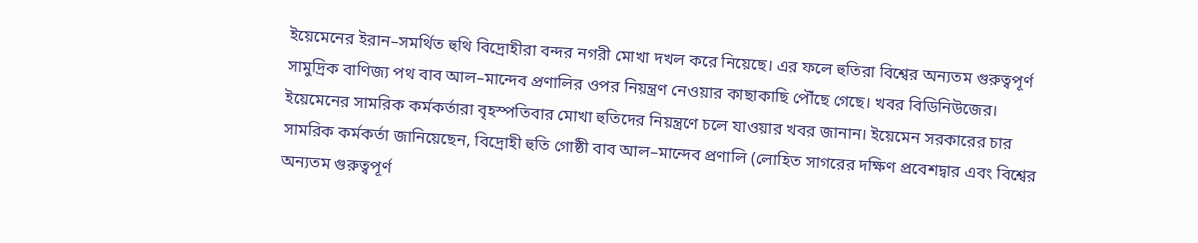ইয়েমেনের ইরান–সমর্থিত হুথি বিদ্রোহীরা বন্দর নগরী মোখা দখল করে নিয়েছে। এর ফলে হুতিরা বিশ্বের অন্যতম গুরুত্বপূর্ণ সামুদ্রিক বাণিজ্য পথ বাব আল–মান্দেব প্রণালির ওপর নিয়ন্ত্রণ নেওয়ার কাছাকাছি পৌঁছে গেছে। খবর বিডিনিউজের।
ইয়েমেনের সামরিক কর্মকর্তারা বৃহস্পতিবার মোখা হুতিদের নিয়ন্ত্রণে চলে যাওয়ার খবর জানান। ইয়েমেন সরকারের চার সামরিক কর্মকর্তা জানিয়েছেন, বিদ্রোহী হুতি গোষ্ঠী বাব আল–মান্দেব প্রণালি (লোহিত সাগরের দক্ষিণ প্রবেশদ্বার এবং বিশ্বের অন্যতম গুরুত্বপূর্ণ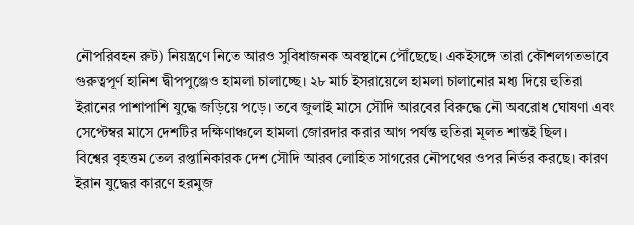নৌপরিবহন রুট) নিয়ন্ত্রণে নিতে আরও সুবিধাজনক অবস্থানে পৌঁছেছে। একইসঙ্গে তারা কৌশলগতভাবে গুরুত্বপূর্ণ হানিশ দ্বীপপুঞ্জেও হামলা চালাচ্ছে। ২৮ মার্চ ইসরায়েলে হামলা চালানোর মধ্য দিয়ে হুতিরা ইরানের পাশাপাশি যুদ্ধে জড়িয়ে পড়ে। তবে জুলাই মাসে সৌদি আরবের বিরুদ্ধে নৌ অবরোধ ঘোষণা এবং সেপ্টেম্বর মাসে দেশটির দক্ষিণাঞ্চলে হামলা জোরদার করার আগ পর্যন্ত হুতিরা মূলত শান্তই ছিল।
বিশ্বের বৃহত্তম তেল রপ্তানিকারক দেশ সৌদি আরব লোহিত সাগরের নৌপথের ওপর নির্ভর করছে। কারণ ইরান যুদ্ধের কারণে হরমুজ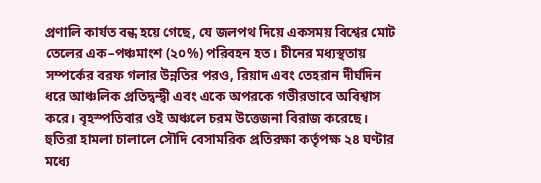প্রণালি কার্যত বন্ধ হয়ে গেছে, যে জলপথ দিয়ে একসময় বিশ্বের মোট তেলের এক–পঞ্চমাংশ (২০%) পরিবহন হত। চীনের মধ্যস্থতায় সম্পর্কের বরফ গলার উন্নতির পরও, রিয়াদ এবং তেহরান দীর্ঘদিন ধরে আঞ্চলিক প্রতিদ্বন্দ্বী এবং একে অপরকে গভীরভাবে অবিশ্বাস করে। বৃহস্পতিবার ওই অঞ্চলে চরম উত্তেজনা বিরাজ করেছে। হুতিরা হামলা চালালে সৌদি বেসামরিক প্রতিরক্ষা কর্তৃপক্ষ ২৪ ঘণ্টার মধ্যে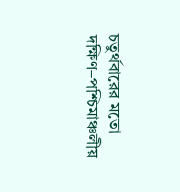চতুর্থবারের মতো দক্ষিণ–পশ্চিমাঞ্চলীয়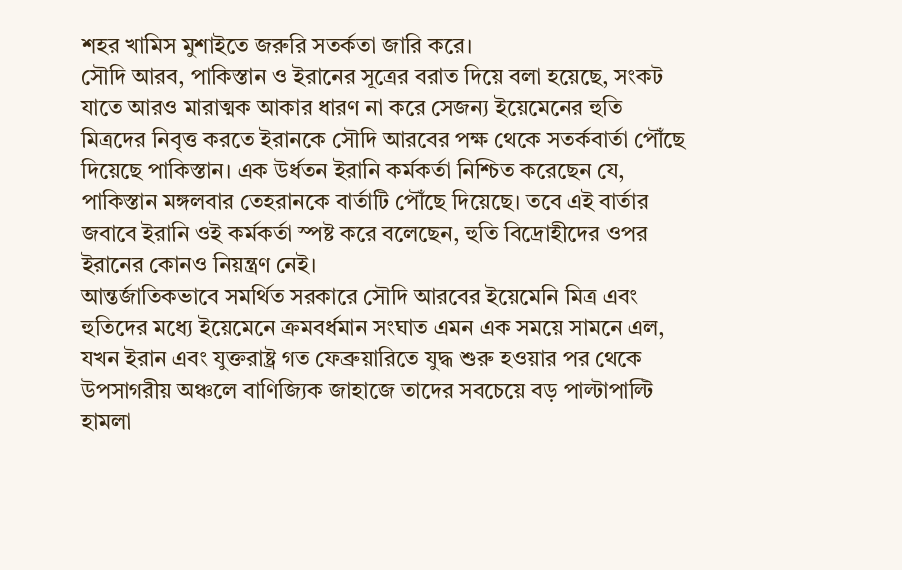শহর খামিস মুশাইতে জরুরি সতর্কতা জারি করে।
সৌদি আরব, পাকিস্তান ও ইরানের সূত্রের বরাত দিয়ে বলা হয়েছে, সংকট যাতে আরও মারাত্মক আকার ধারণ না করে সেজন্য ইয়েমেনের হুতি মিত্রদের নিবৃত্ত করতে ইরানকে সৌদি আরবের পক্ষ থেকে সতর্কবার্তা পৌঁছে দিয়েছে পাকিস্তান। এক উর্ধতন ইরানি কর্মকর্তা নিশ্চিত করেছেন যে, পাকিস্তান মঙ্গলবার তেহরানকে বার্তাটি পৌঁছে দিয়েছে। তবে এই বার্তার জবাবে ইরানি ওই কর্মকর্তা স্পষ্ট করে বলেছেন, হুতি বিদ্রোহীদের ওপর ইরানের কোনও নিয়ন্ত্রণ নেই।
আন্তর্জাতিকভাবে সমর্থিত সরকারে সৌদি আরবের ইয়েমেনি মিত্র এবং হুতিদের মধ্যে ইয়েমেনে ক্রমবর্ধমান সংঘাত এমন এক সময়ে সামনে এল, যখন ইরান এবং যুক্তরাষ্ট্র গত ফেব্রুয়ারিতে যুদ্ধ শুরু হওয়ার পর থেকে উপসাগরীয় অঞ্চলে বাণিজ্যিক জাহাজে তাদের সবচেয়ে বড় পাল্টাপাল্টি হামলা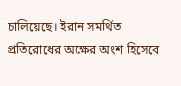চালিয়েছে। ইরান সমর্থিত প্রতিরোধের অক্ষের অংশ হিসেবে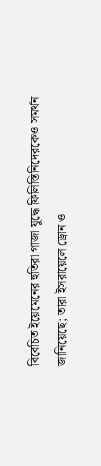বিবেচিত ইয়েমেনের হুতিরা গাজা যুদ্ধে ফিলিস্তিনিদেরকেও সমর্থন জানিয়েছে; তারা ইসরায়েলে ড্রোন ও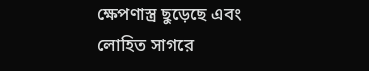ক্ষেপণাস্ত্র ছুড়েছে এবং লোহিত সাগরে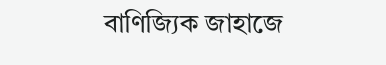বাণিজ্যিক জাহাজে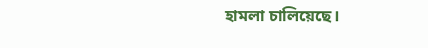হামলা চালিয়েছে।